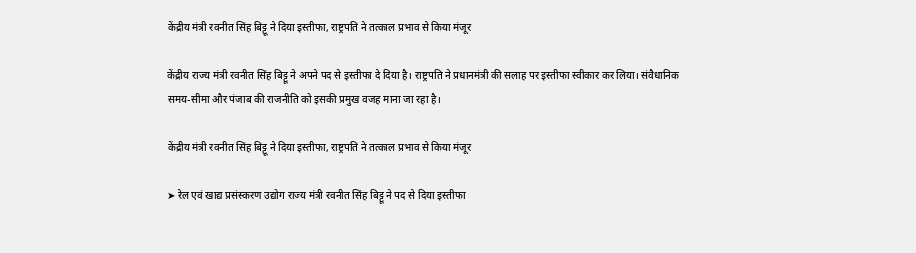केंद्रीय मंत्री रवनीत सिंह बिट्टू ने दिया इस्तीफा, राष्ट्रपति ने तत्काल प्रभाव से किया मंजूर

केंद्रीय राज्य मंत्री रवनीत सिंह बिट्टू ने अपने पद से इस्तीफा दे दिया है। राष्ट्रपति ने प्रधानमंत्री की सलाह पर इस्तीफा स्वीकार कर लिया। संवैधानिक समय-सीमा और पंजाब की राजनीति को इसकी प्रमुख वजह माना जा रहा है।

केंद्रीय मंत्री रवनीत सिंह बिट्टू ने दिया इस्तीफा, राष्ट्रपति ने तत्काल प्रभाव से किया मंजूर

➤ रेल एवं खाद्य प्रसंस्करण उद्योग राज्य मंत्री रवनीत सिंह बिट्टू ने पद से दिया इस्तीफा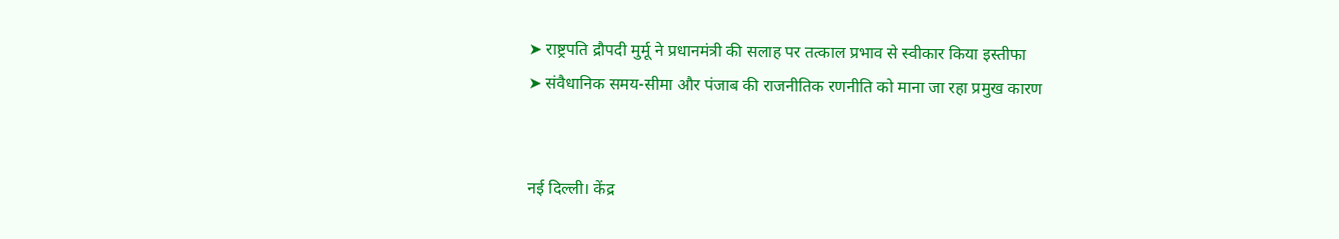➤ राष्ट्रपति द्रौपदी मुर्मू ने प्रधानमंत्री की सलाह पर तत्काल प्रभाव से स्वीकार किया इस्तीफा
➤ संवैधानिक समय-सीमा और पंजाब की राजनीतिक रणनीति को माना जा रहा प्रमुख कारण


नई दिल्ली। केंद्र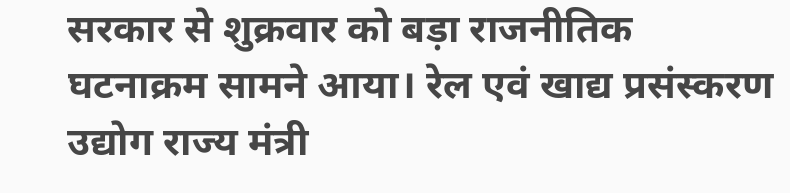सरकार से शुक्रवार को बड़ा राजनीतिक घटनाक्रम सामने आया। रेल एवं खाद्य प्रसंस्करण उद्योग राज्य मंत्री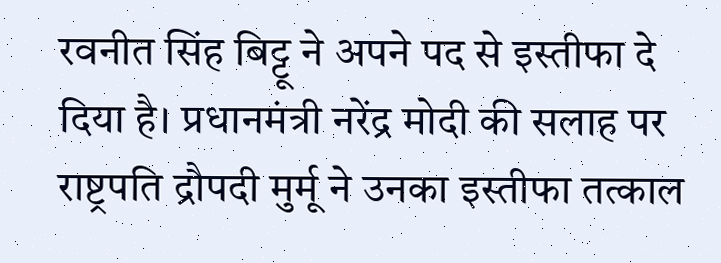रवनीत सिंह बिट्टू ने अपने पद से इस्तीफा दे दिया है। प्रधानमंत्री नरेंद्र मोदी की सलाह पर राष्ट्रपति द्रौपदी मुर्मू ने उनका इस्तीफा तत्काल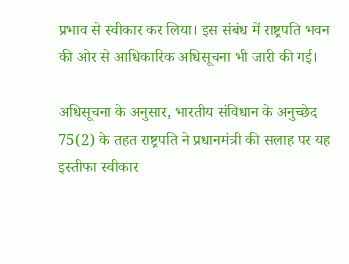प्रभाव से स्वीकार कर लिया। इस संबंध में राष्ट्रपति भवन की ओर से आधिकारिक अधिसूचना भी जारी की गई।

अधिसूचना के अनुसार, भारतीय संविधान के अनुच्छेद 75(2) के तहत राष्ट्रपति ने प्रधानमंत्री की सलाह पर यह इस्तीफा स्वीकार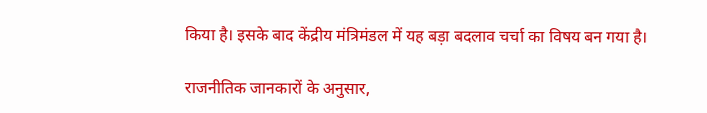किया है। इसके बाद केंद्रीय मंत्रिमंडल में यह बड़ा बदलाव चर्चा का विषय बन गया है।

राजनीतिक जानकारों के अनुसार,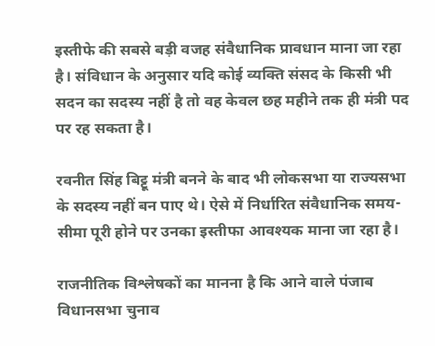इस्तीफे की सबसे बड़ी वजह संवैधानिक प्रावधान माना जा रहा है। संविधान के अनुसार यदि कोई व्यक्ति संसद के किसी भी सदन का सदस्य नहीं है तो वह केवल छह महीने तक ही मंत्री पद पर रह सकता है।

रवनीत सिंह बिट्टू मंत्री बनने के बाद भी लोकसभा या राज्यसभा के सदस्य नहीं बन पाए थे। ऐसे में निर्धारित संवैधानिक समय-सीमा पूरी होने पर उनका इस्तीफा आवश्यक माना जा रहा है।

राजनीतिक विश्लेषकों का मानना है कि आने वाले पंजाब विधानसभा चुनाव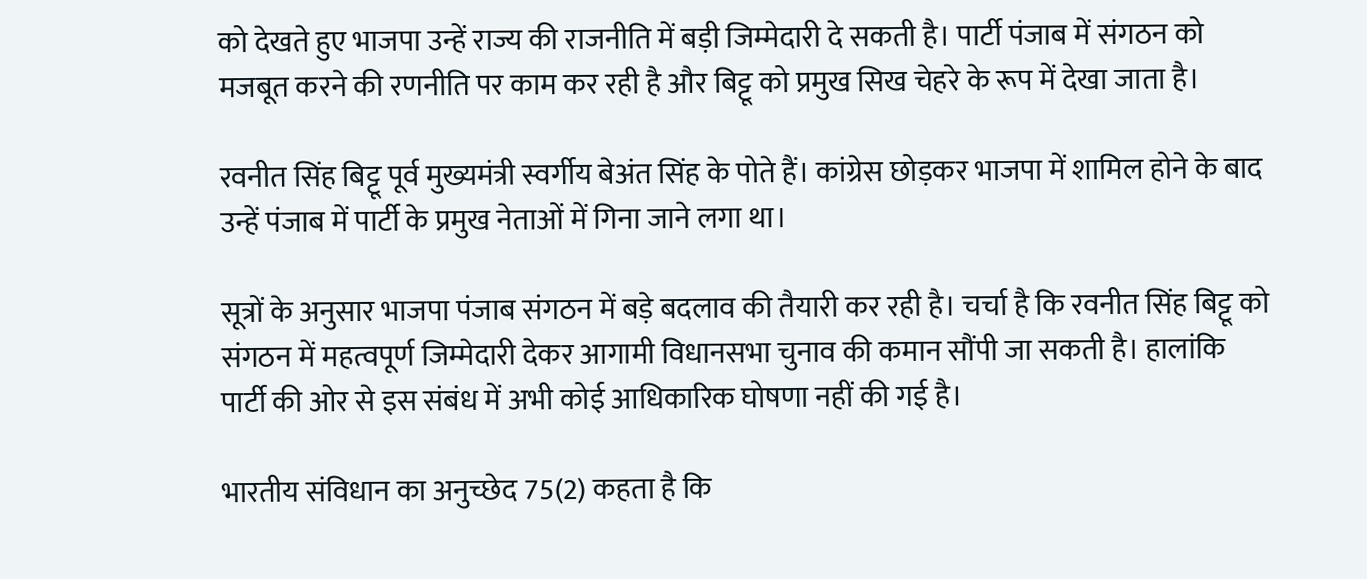को देखते हुए भाजपा उन्हें राज्य की राजनीति में बड़ी जिम्मेदारी दे सकती है। पार्टी पंजाब में संगठन को मजबूत करने की रणनीति पर काम कर रही है और बिट्टू को प्रमुख सिख चेहरे के रूप में देखा जाता है।

रवनीत सिंह बिट्टू पूर्व मुख्यमंत्री स्वर्गीय बेअंत सिंह के पोते हैं। कांग्रेस छोड़कर भाजपा में शामिल होने के बाद उन्हें पंजाब में पार्टी के प्रमुख नेताओं में गिना जाने लगा था।

सूत्रों के अनुसार भाजपा पंजाब संगठन में बड़े बदलाव की तैयारी कर रही है। चर्चा है कि रवनीत सिंह बिट्टू को संगठन में महत्वपूर्ण जिम्मेदारी देकर आगामी विधानसभा चुनाव की कमान सौंपी जा सकती है। हालांकि पार्टी की ओर से इस संबंध में अभी कोई आधिकारिक घोषणा नहीं की गई है।

भारतीय संविधान का अनुच्छेद 75(2) कहता है कि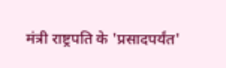मंत्री राष्ट्रपति के 'प्रसादपर्यंत'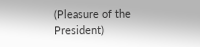(Pleasure of the President)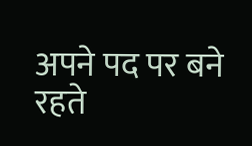अपने पद पर बने रहते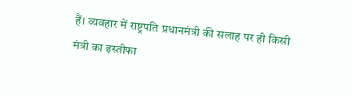हैं। व्यवहार में राष्ट्रपति प्रधानमंत्री की सलाह पर ही किसी मंत्री का इस्तीफा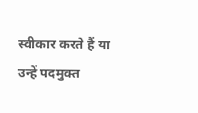स्वीकार करते हैं या उन्हें पदमुक्त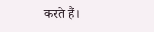करते हैं।